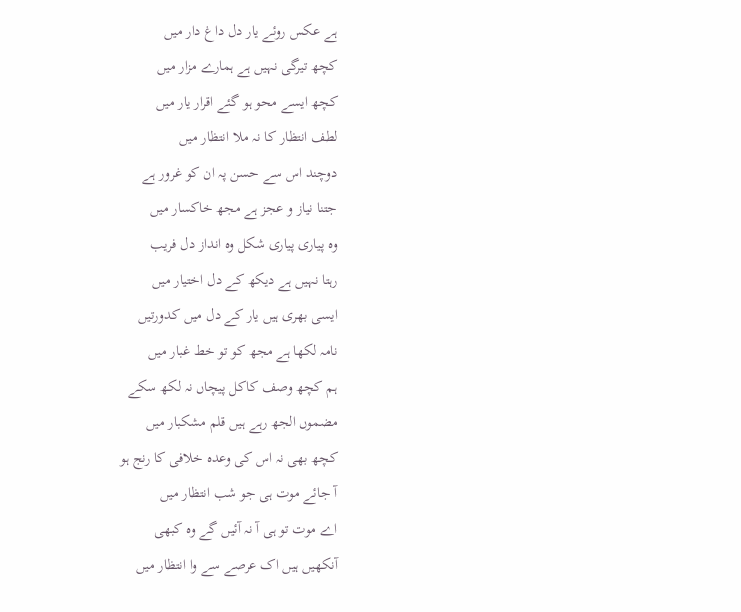ہے عکس روئے یار دل داغ دار میں
کچھ تیرگی نہیں ہے ہمارے مزار میں
کچھ ایسے محو ہو گئے اقرار یار میں
لطف انتظار کا نہ ملا انتظار میں
دوچند اس سے حسن پہ ان کو غرور ہے
جتنا نیاز و عجز ہے مجھ خاکسار میں
وہ پیاری پیاری شکل وہ انداز دل فریب
رہتا نہیں ہے دیکھ کے دل اختیار میں
ایسی بھری ہیں یار کے دل میں کدورتیں
نامہ لکھا ہے مجھ کو تو خط غبار میں
ہم کچھ وصف کاکل پیچاں نہ لکھ سکے
مضموں الجھ رہے ہیں قلم مشکبار میں
کچھ بھی نہ اس کی وعدہ خلافی کا رنج ہو
آ جائے موت ہی جو شب انتظار میں
اے موت تو ہی آ نہ آئیں گے وہ کبھی
آنکھیں ہیں اک عرصے سے وا انتظار میں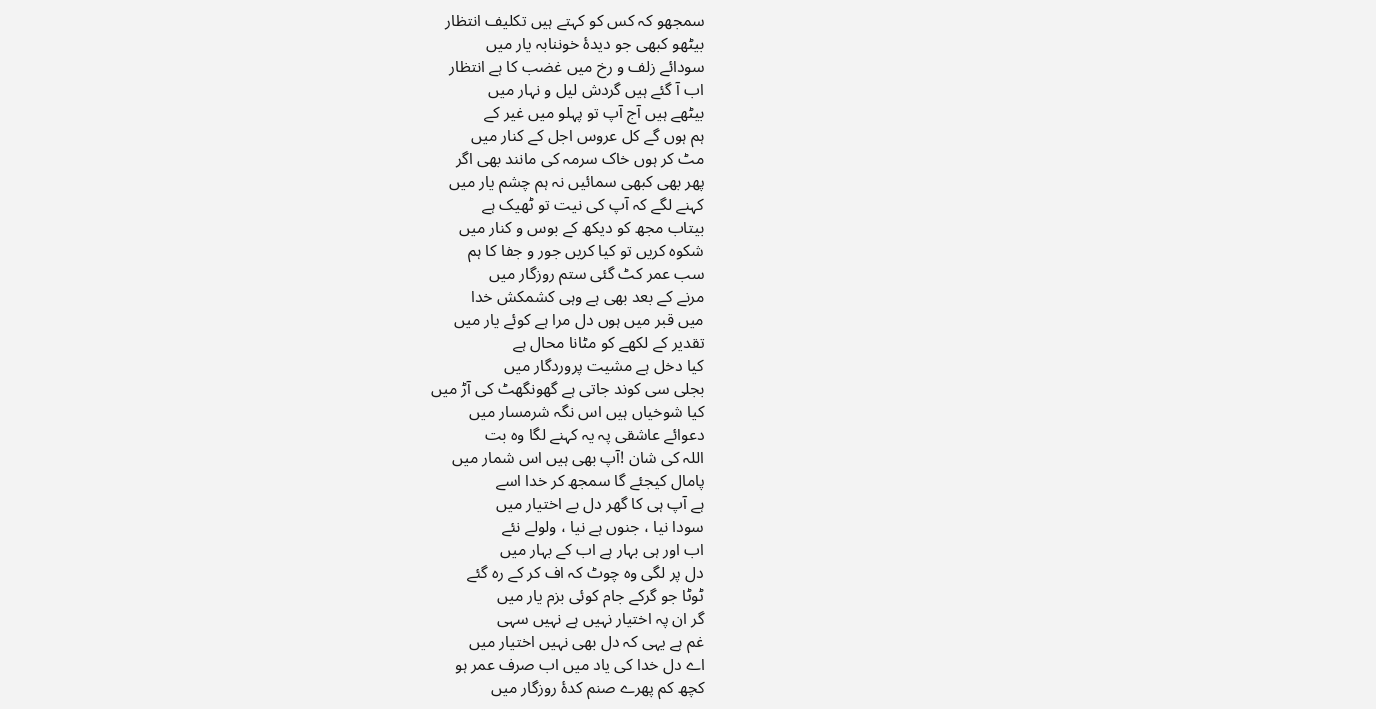سمجھو کہ کس کو کہتے ہیں تکلیف انتظار
بیٹھو کبھی جو دیدۂ خوننابہ یار میں
سودائے زلف و رخ میں غضب کا ہے انتظار
اب آ گئے ہیں گردش لیل و نہار میں
بیٹھے ہیں آج آپ تو پہلو میں غیر کے
ہم ہوں گے کل عروس اجل کے کنار میں
مٹ کر ہوں خاک سرمہ کی مانند بھی اگر
پھر بھی کبھی سمائیں نہ ہم چشم یار میں
کہنے لگے کہ آپ کی نیت تو ٹھیک ہے
بیتاب مجھ کو دیکھ کے بوس و کنار میں
شکوہ کریں تو کیا کریں جور و جفا کا ہم
سب عمر کٹ گئی ستم روزگار میں
مرنے کے بعد بھی ہے وہی کشمکش خدا
میں قبر میں ہوں دل مرا ہے کوئے یار میں
تقدیر کے لکھے کو مٹانا محال ہے
کیا دخل ہے مشیت پروردگار میں
بجلی سی کوند جاتی ہے گھونگھٹ کی آڑ میں
کیا شوخیاں ہیں اس نگہ شرمسار میں
دعوائے عاشقی پہ یہ کہنے لگا وہ بت
اللہ کی شان !آپ بھی ہیں اس شمار میں
پامال کیجئے گا سمجھ کر خدا اسے
ہے آپ ہی کا گھر دل بے اختیار میں
سودا نیا ، جنوں ہے نیا ، ولولے نئے
اب اور ہی بہار ہے اب کے بہار میں
دل پر لگی وہ چوٹ کہ اف کر کے رہ گئے
ٹوٹا جو گرکے جام کوئی بزم یار میں
گر ان پہ اختیار نہیں ہے نہیں سہی
غم ہے یہی کہ دل بھی نہیں اختیار میں
اے دل خدا کی یاد میں اب صرف عمر ہو
کچھ کم پھرے صنم کدۂ روزگار میں